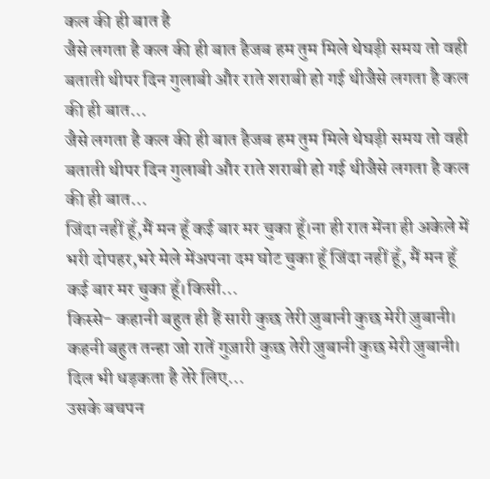कल की ही बात है
जैसे लगता है कल की ही बात हैजब हम तुम मिले थेघड़ी समय तो वही बताती थीपर दिन गुलाबी और राते शराबी हो गई थीजैसे लगता है कल की ही बात…
जैसे लगता है कल की ही बात हैजब हम तुम मिले थेघड़ी समय तो वही बताती थीपर दिन गुलाबी और राते शराबी हो गई थीजैसे लगता है कल की ही बात…
जिंदा नहीं हूँ,मैं मन हूँ कई बार मर चुका हूँ।ना ही रात मेंना ही अकेले में भरी दोपहर,भरे मेले मेंअपना दम घोट चुका हूँ जिंदा नहीं हूँ, मैं मन हूँ कई बार मर चुका हूँ।किसी…
किस्से- कहानी बहुत ही हैं सारी कुछ तेरी ज़ुबानी कुछ मेरी ज़ुबानी। कहनी बहुत तन्हा जो रातें गुज़ारी कुछ तेरी ज़ुबानी कुछ मेरी ज़ुबानी। दिल भी धड़कता है तेरे लिए…
उसके बचपन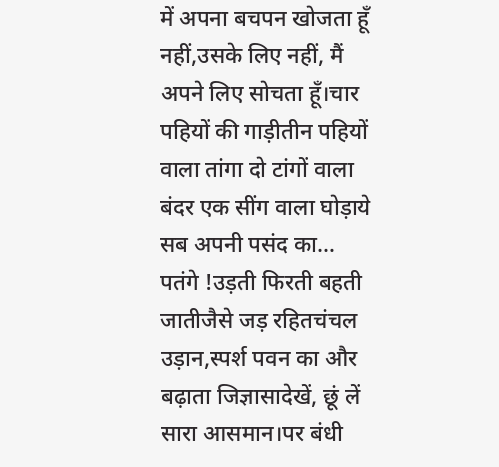में अपना बचपन खोजता हूँ नहीं,उसके लिए नहीं, मैं अपने लिए सोचता हूँ।चार पहियों की गाड़ीतीन पहियों वाला तांगा दो टांगों वाला बंदर एक सींग वाला घोड़ाये सब अपनी पसंद का…
पतंगे !उड़ती फिरती बहती जातीजैसे जड़ रहितचंचल उड़ान,स्पर्श पवन का और बढ़ाता जिज्ञासादेखें, छूं लें सारा आसमान।पर बंधी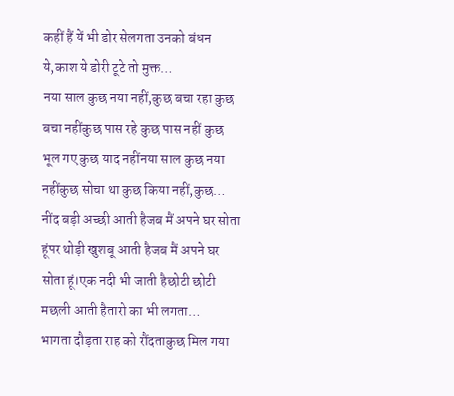कहीं हैं यें भी डोर सेलगता उनको बंधन ये,काश ये डोरी टूटे तो मुक्त…
नया साल कुछ नया नहीं,कुछ बचा रहा कुछ बचा नहींकुछ पास रहे कुछ पास नहीं कुछ भूल गए कुछ याद नहींनया साल कुछ नया नहींकुछ सोचा था कुछ किया नहीं,कुछ…
नींद बड़ी अच्छी आती हैजब मैं अपने घर सोता हूंपर थोड़ी खुशबू आती हैजब मैं अपने घर सोता हूं।एक नदी भी जाती हैछोटी छोटी मछली आती हैतारो का भी लगता…
भागता दौड़ता राह को रौंदताकुछ मिल गया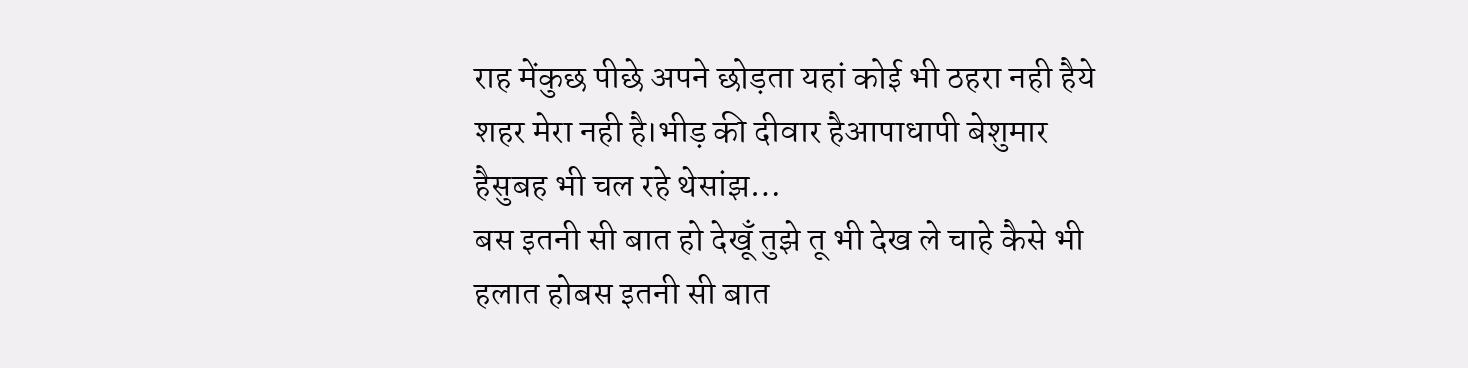राह मेंकुछ पीछे अपने छोड़ता यहां कोई भी ठहरा नही हैये शहर मेरा नही है।भीड़ की दीवार हैआपाधापी बेशुमार हैसुबह भी चल रहे थेसांझ…
बस इतनी सी बात हो देखूँ तुझे तू भी देख ले चाहे कैसे भी हलात होबस इतनी सी बात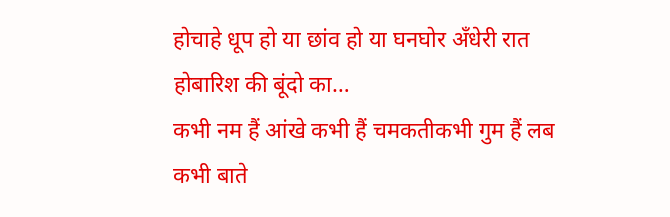होचाहे धूप हो या छांव हो या घनघोर अँधेरी रात होबारिश की बूंदो का…
कभी नम हैं आंखे कभी हैं चमकतीकभी गुम हैं लब कभी बाते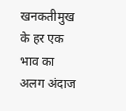खनकतीमुख के हर एक भाव का अलग अंदाज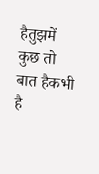हैतुझमें कुछ तो बात हैकभी है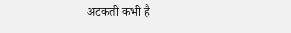अटकती कभी है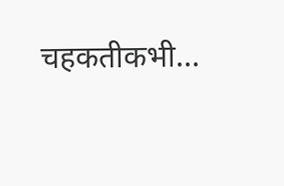चहकतीकभी…